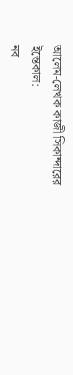আলেম-লেখক কাজী সিকান্দারের ইন্তেকাল:
নব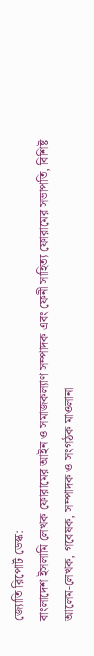জ্যোতি রিপোর্ট ডেস্ক:
বাংলাদেশ ইসলামি লেখক ফোরামের আইন ও সমাজকল্যাণ সম্পাদক এবং ফেনী সাহিত্য ফোরামের সভাপতি, বিশিষ্ট আলেম-লেখক, গবেষক, সম্পাদক ও সংগঠক মাওলানা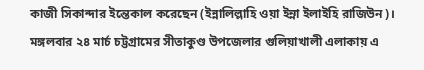কাজী সিকান্দার ইন্তেকাল করেছেন (ইন্নালিল্লাহি ওয়া ইন্না ইলাইহি রাজিউন)।
মঙ্গলবার ২৪ মার্চ চট্টগ্রামের সীতাকুণ্ড উপজেলার গুলিয়াখালী এলাকায় এ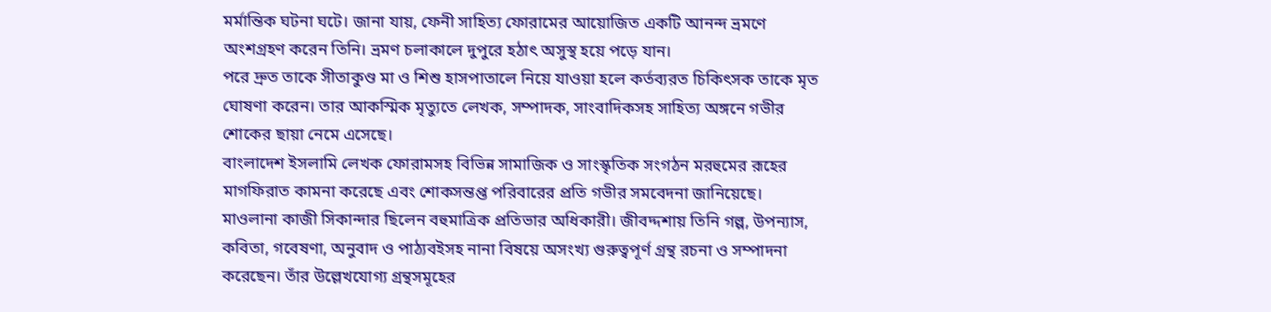মর্মান্তিক ঘটনা ঘটে। জানা যায়, ফেনী সাহিত্য ফোরামের আয়োজিত একটি আনন্দ ভ্রমণে অংশগ্রহণ করেন তিনি। ভ্রমণ চলাকালে দুপুরে হঠাৎ অসুস্থ হয়ে পড়ে যান।
পরে দ্রুত তাকে সীতাকুণ্ড মা ও শিশু হাসপাতালে নিয়ে যাওয়া হলে কর্তব্যরত চিকিৎসক তাকে মৃত ঘোষণা করেন। তার আকস্মিক মৃত্যুতে লেখক, সম্পাদক, সাংবাদিকসহ সাহিত্য অঙ্গনে গভীর শোকের ছায়া নেমে এসেছে।
বাংলাদেশ ইসলামি লেখক ফোরামসহ বিভিন্ন সামাজিক ও সাংস্কৃতিক সংগঠন মরহুমের রূহের মাগফিরাত কামনা করেছে এবং শোকসন্তপ্ত পরিবারের প্রতি গভীর সমবেদনা জানিয়েছে।
মাওলানা কাজী সিকান্দার ছিলেন বহুমাত্রিক প্রতিভার অধিকারী। জীবদ্দশায় তিনি গল্প, উপন্যাস, কবিতা, গবেষণা, অনুবাদ ও পাঠ্যবইসহ নানা বিষয়ে অসংখ্য গুরুত্বপূর্ণ গ্রন্থ রচনা ও সম্পাদনা করেছেন। তাঁর উল্লেখযোগ্য গ্রন্থসমূহের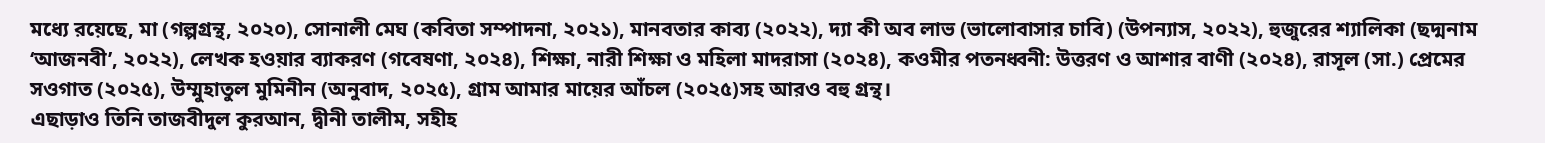মধ্যে রয়েছে, মা (গল্পগ্রন্থ, ২০২০), সোনালী মেঘ (কবিতা সম্পাদনা, ২০২১), মানবতার কাব্য (২০২২), দ্যা কী অব লাভ (ভালোবাসার চাবি) (উপন্যাস, ২০২২), হুজুরের শ্যালিকা (ছদ্মনাম ‘আজনবী’, ২০২২), লেখক হওয়ার ব্যাকরণ (গবেষণা, ২০২৪), শিক্ষা, নারী শিক্ষা ও মহিলা মাদরাসা (২০২৪), কওমীর পতনধ্বনী: উত্তরণ ও আশার বাণী (২০২৪), রাসূল (সা.) প্রেমের সওগাত (২০২৫), উম্মুহাতুল মুমিনীন (অনুবাদ, ২০২৫), গ্রাম আমার মায়ের আঁচল (২০২৫)সহ আরও বহু গ্রন্থ।
এছাড়াও তিনি তাজবীদুল কুরআন, দ্বীনী তালীম, সহীহ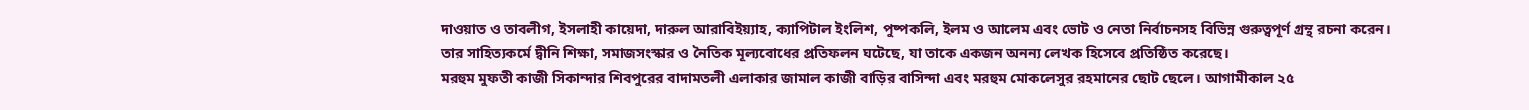দাওয়াত ও তাবলীগ, ইসলাহী কায়েদা, দারুল আরাবিইয়্যাহ, ক্যাপিটাল ইংলিশ, পুষ্পকলি, ইলম ও আলেম এবং ভোট ও নেতা নির্বাচনসহ বিভিন্ন গুরুত্বপূর্ণ গ্রন্থ রচনা করেন।
তার সাহিত্যকর্মে দ্বীনি শিক্ষা, সমাজসংস্কার ও নৈতিক মূল্যবোধের প্রতিফলন ঘটেছে, যা তাকে একজন অনন্য লেখক হিসেবে প্রতিষ্ঠিত করেছে।
মরহুম মুফতী কাজী সিকান্দার শিবপুরের বাদামতলী এলাকার জামাল কাজী বাড়ির বাসিন্দা এবং মরহুম মোকলেসুর রহমানের ছোট ছেলে। আগামীকাল ২৫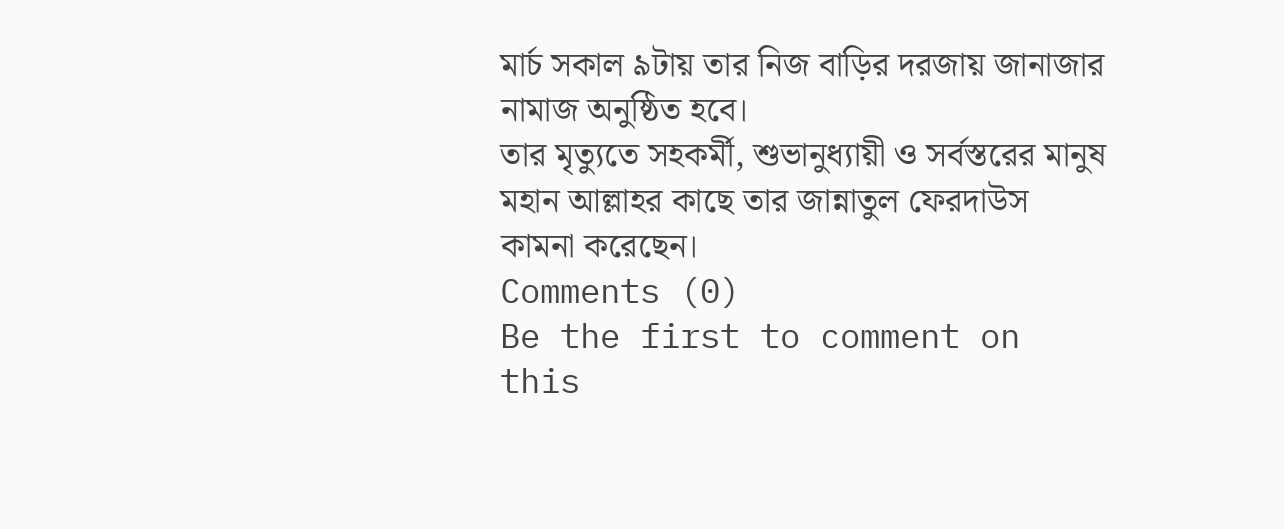মার্চ সকাল ৯টায় তার নিজ বাড়ির দরজায় জানাজার নামাজ অনুষ্ঠিত হবে।
তার মৃত্যুতে সহকর্মী, শুভানুধ্যায়ী ও সর্বস্তরের মানুষ মহান আল্লাহর কাছে তার জান্নাতুল ফেরদাউস কামনা করেছেন।
Comments (0)
Be the first to comment on this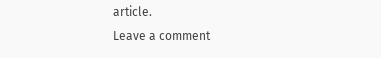article.
Leave a comment